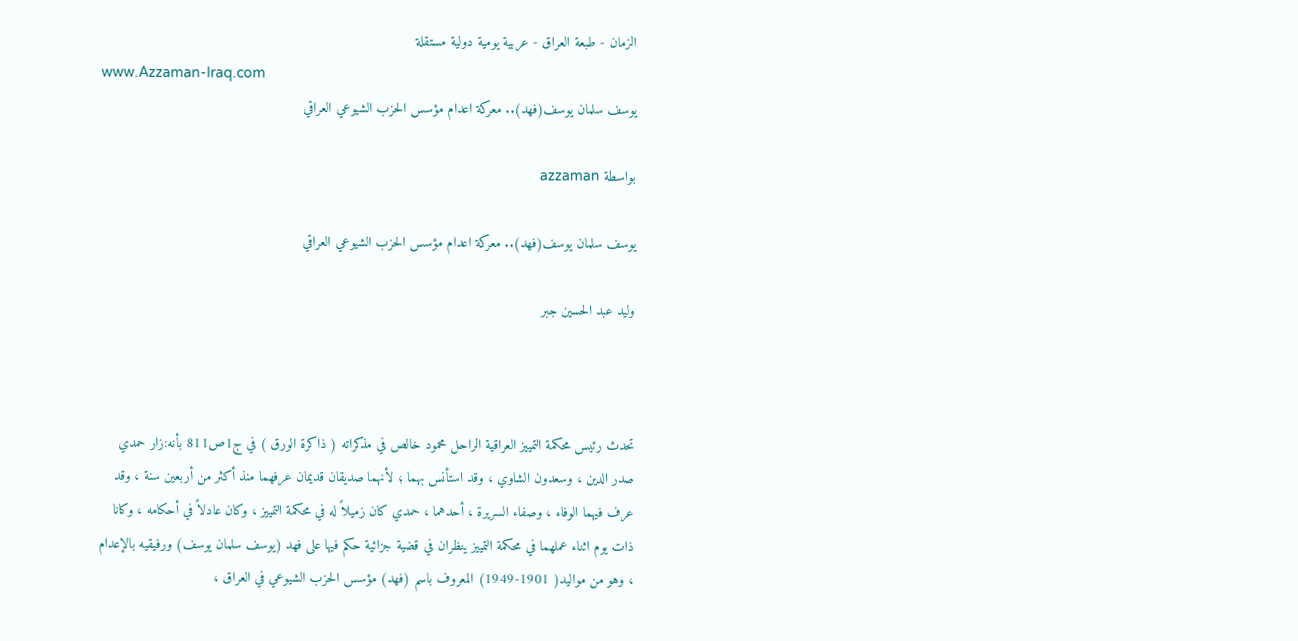الزمان - طبعة العراق - عربية يومية دولية مستقلة
www.Azzaman-Iraq.com
يوسف سلمان يوسف(فهد).. معركة اعدام مؤسس الحزب الشيوعي العراقي

بواسطة azzaman

يوسف سلمان يوسف(فهد).. معركة اعدام مؤسس الحزب الشيوعي العراقي

وليد عبد الحسين جبر



تحدث رئيس محكمة التمييز العراقية الراحل محمود خالص في مذكراته ( ذاكرة الورق ) في ج1ص811 بأنه:زار حمدي صدر الدين ، وسعدون الشاوي ، وقد استأنس بهما ؛ لأنهما صديقان قديمان عرفهما منذ أكثر من أربعين سنة ، وقد عرف فيهما الوفاء ، وصفاء السريرة ، أحدهما ، حمدي كان زميلاً له في محكمة التمييز ، وكان عادلاً في أحكامه ، وكانا ذات يوم اثناء عملهما في محكمة التمييز ينظران في قضية جزائية حكم فيها على فهد (يوسف سلمان يوسف) ورفيقيه بالإعدام ، وهو من مواليد( 1901-1949) المعروف باسم (فهد) مؤسس الحزب الشيوعي في العراق ،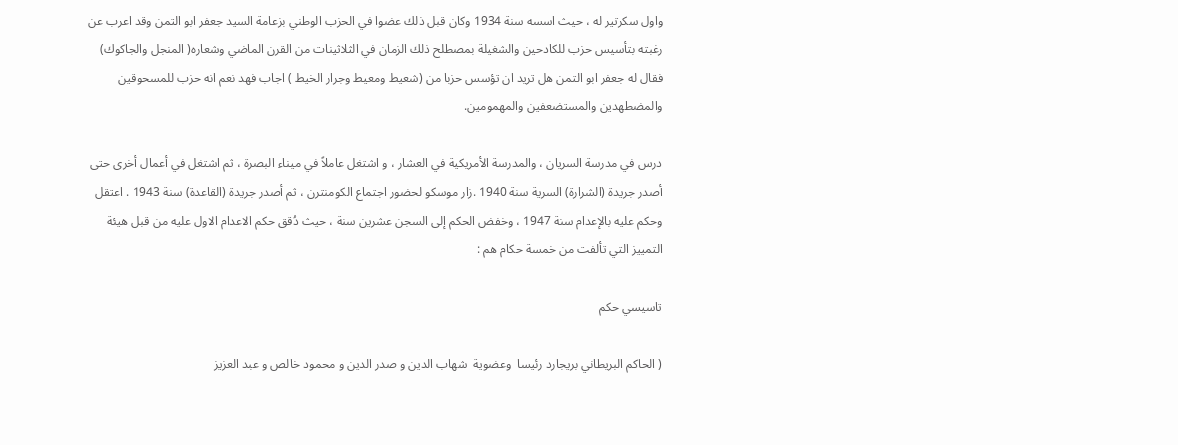واول سكرتير له ، حيث اسسه سنة 1934 وكان قبل ذلك عضوا في الحزب الوطني بزعامة السيد جعفر ابو التمن وقد اعرب عن رغبته بتأسيس حزب للكادحين والشغيلة بمصطلح ذلك الزمان في الثلاثينات من القرن الماضي وشعاره( المنجل والجاكوك) فقال له جعفر ابو التمن هل تريد ان تؤسس حزبا من (شعيط ومعيط وجرار الخيط ) اجاب فهد نعم انه حزب للمسحوقين والمضطهدين والمستضعفين والمهمومين.

درس في مدرسة السريان ، والمدرسة الأمريكية في العشار ، و اشتغل عاملاً في ميناء البصرة ، ثم اشتغل في أعمال أخرى حتى أصدر جريدة (الشرارة) السرية سنة 1940 .زار موسكو لحضور اجتماع الكومنترن ، ثم أصدر جريدة (القاعدة) سنة 1943 . اعتقل وحكم عليه بالإعدام سنة 1947 ، وخفض الحكم إلى السجن عشرين سنة ، حيث دُقق حكم الاعدام الاول عليه من قبل هيئة التمييز التي تألفت من خمسة حكام هم :

تاسيسي حكم

( الحاكم البريطاني بريجارد رئيسا  وعضوية  شهاب الدين و صدر الدين و محمود خالص و عبد العزيز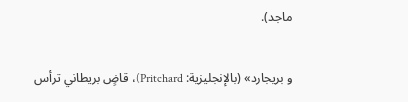ماجد).

و بريجارد» (بالإنجليزية: Pritchard)، قاضٍ بريطاني ترأس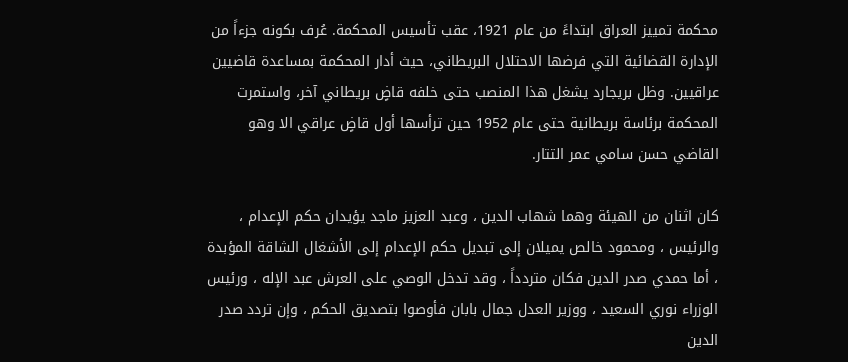محكمة تمييز العراق ابتداءً من عام 1921، عقب تأسيس المحكمة. عُرف بكونه جزءاً من الإدارة القضائية التي فرضها الاحتلال البريطاني، حيث أدار المحكمة بمساعدة قاضيين عراقيين. وظل بريجارد يشغل هذا المنصب حتى خلفه قاضٍ بريطاني آخر، واستمرت المحكمة برئاسة بريطانية حتى عام 1952 حين ترأسها أول قاضٍ عراقي الا وهو القاضي حسن سامي عمر التتار.

كان اثنان من الهيئة وهما شهاب الدين ، وعبد العزيز ماجد يؤيدان حكم الإعدام ، والرئيس ، ومحمود خالص يميلان إلى تبديل حكم الإعدام إلى الأشغال الشاقة المؤبدة ، أما حمدي صدر الدين فكان متردداً ، وقد تدخل الوصي على العرش عبد الإله ، ورئيس الوزراء نوري السعيد ، ووزير العدل جمال بابان فأوصوا بتصديق الحكم ، وإن تردد صدر الدين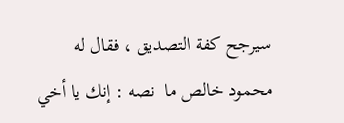سيرجح كفة التصديق ، فقال له محمود خالص ما  نصه : إنك يا أخي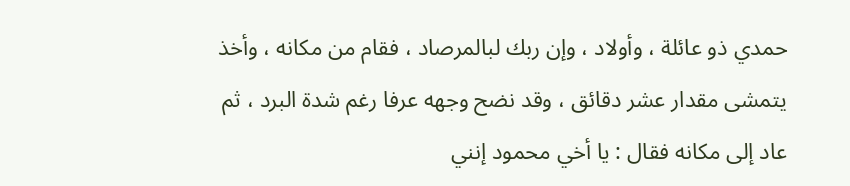حمدي ذو عائلة ، وأولاد ، وإن ربك لبالمرصاد ، فقام من مكانه ، وأخذ يتمشى مقدار عشر دقائق ، وقد نضح وجهه عرفا رغم شدة البرد ، ثم عاد إلى مكانه فقال : يا أخي محمود إنني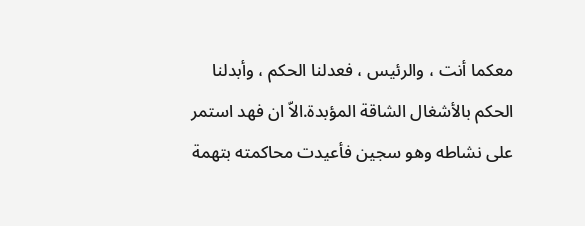معكما أنت ، والرئيس ، فعدلنا الحكم ، وأبدلنا الحكم بالأشغال الشاقة المؤبدة.الاّ ان فهد استمر على نشاطه وهو سجين فأعيدت محاكمته بتهمة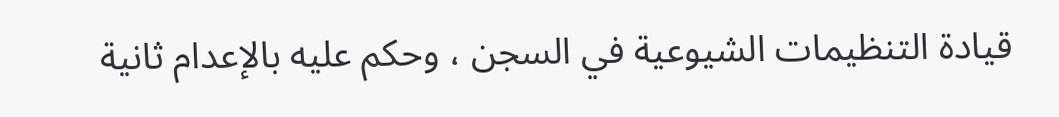قيادة التنظيمات الشيوعية في السجن ، وحكم عليه بالإعدام ثانية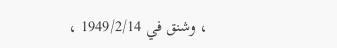، وشنق في 1949/2/14 ،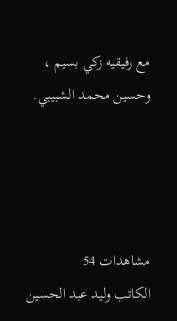مع رفيقيه زكي بسيم ، وحسين محمد الشبيبي.




مشاهدات 54
الكاتب وليد عبد الحسين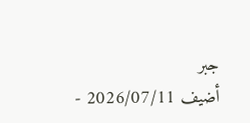جبر
أضيف 2026/07/11 -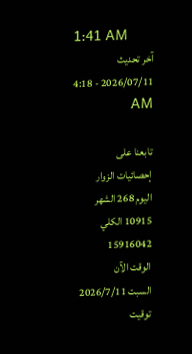1:41 AM
آخر تحديث 2026/07/11 - 4:18 AM

تابعنا على
إحصائيات الزوار
اليوم 268 الشهر 10915 الكلي 15916042
الوقت الآن
السبت 2026/7/11 توقيت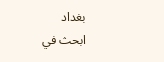بغداد
ابحث في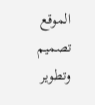الموقع
تصميم وتطوير